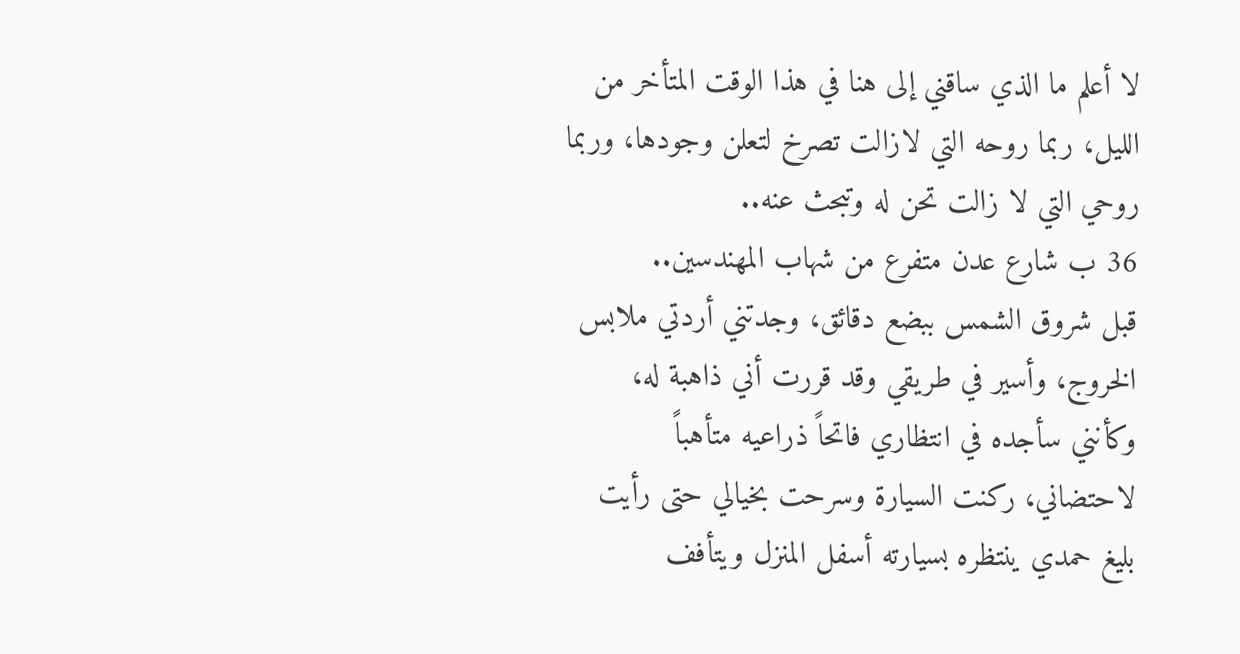لا أعلم ما الذي ساقني إلى هنا في هذا الوقت المتأخر من الليل، ربما روحه التي لازالت تصرخ لتعلن وجودها، وربما روحي التي لا زالت تحن له وتبحث عنه..
36 ب شارع عدن متفرع من شهاب المهندسين..
قبل شروق الشمس ببضع دقائق، وجدتني أردتي ملابس الخروج، وأسير في طريقي وقد قررت أني ذاهبة له، وكأنني سأجده في انتظاري فاتحاً ذراعيه متأهباً لاحتضاني، ركنت السيارة وسرحت بخيالي حتى رأيت بليغ حمدي ينتظره بسيارته أسفل المنزل ويتأفف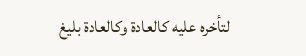لتأخره عليه كالعادة وكالعادة بليغ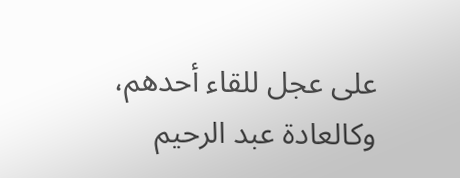على عجل للقاء أحدهم، وكالعادة عبد الرحيم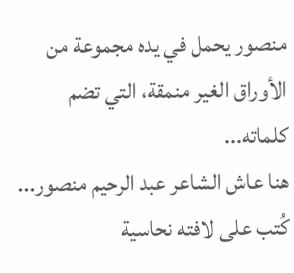منصور يحمل في يده مجموعة من الأوراق الغير منمقة، التي تضم كلماته...
هنا عاش الشاعر عبد الرحيم منصور...
كُتب على لافته نحاسية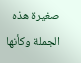صغيرة هذه الجملة وكأنها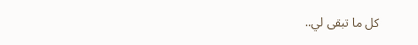كل ما تبقى لي..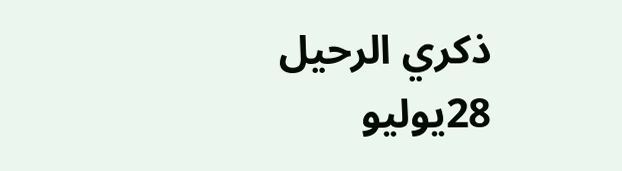ذكري الرحيل
28يوليو